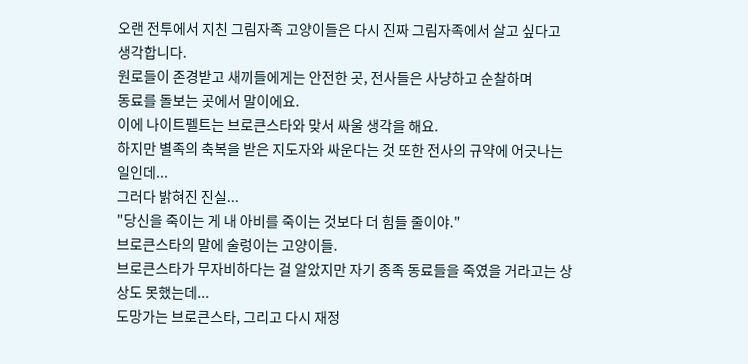오랜 전투에서 지친 그림자족 고양이들은 다시 진짜 그림자족에서 살고 싶다고 생각합니다.
원로들이 존경받고 새끼들에게는 안전한 곳, 전사들은 사냥하고 순찰하며
동료를 돌보는 곳에서 말이에요.
이에 나이트펠트는 브로큰스타와 맞서 싸울 생각을 해요.
하지만 별족의 축복을 받은 지도자와 싸운다는 것 또한 전사의 규약에 어긋나는 일인데...
그러다 밝혀진 진실...
"당신을 죽이는 게 내 아비를 죽이는 것보다 더 힘들 줄이야."
브로큰스타의 말에 술렁이는 고양이들.
브로큰스타가 무자비하다는 걸 알았지만 자기 종족 동료들을 죽였을 거라고는 상상도 못했는데...
도망가는 브로큰스타, 그리고 다시 재정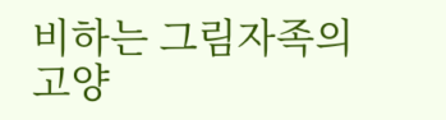비하는 그림자족의 고양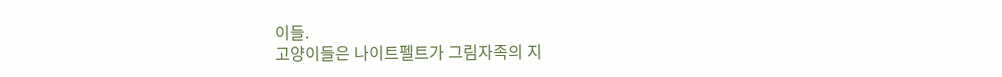이들.
고양이들은 나이트펠트가 그림자족의 지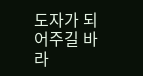도자가 되어주길 바라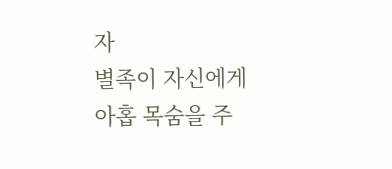자
별족이 자신에게 아홉 목숨을 주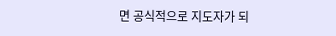면 공식적으로 지도자가 되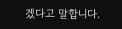겠다고 말합니다.